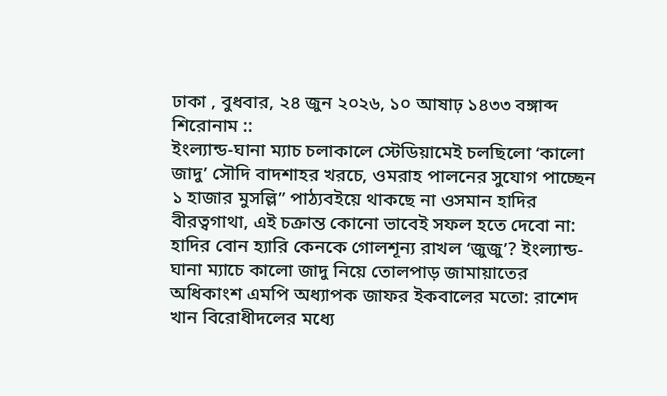ঢাকা , বুধবার, ২৪ জুন ২০২৬, ১০ আষাঢ় ১৪৩৩ বঙ্গাব্দ
শিরোনাম ::
ইংল্যান্ড-ঘানা ম্যাচ চলাকালে স্টেডিয়ামেই চলছিলো ‘কালো জাদু’ সৌদি বাদশাহর খরচে, ওমরাহ পালনের সুযোগ পাচ্ছেন ১ হাজার মুসল্লি” পাঠ্যবইয়ে থাকছে না ওসমান হাদির বীরত্বগাথা, এই চক্রান্ত কোনো ভাবেই সফল হতে দেবো না: হাদির বোন হ্যারি কেনকে গোলশূন্য রাখল ‘জুজু’? ইংল্যান্ড-ঘানা ম্যাচে কালো জাদু নিয়ে তোলপাড় জামায়াতের অধিকাংশ এমপি অধ্যাপক জাফর ইকবালের মতো: রাশেদ খান বিরোধীদলের মধ্যে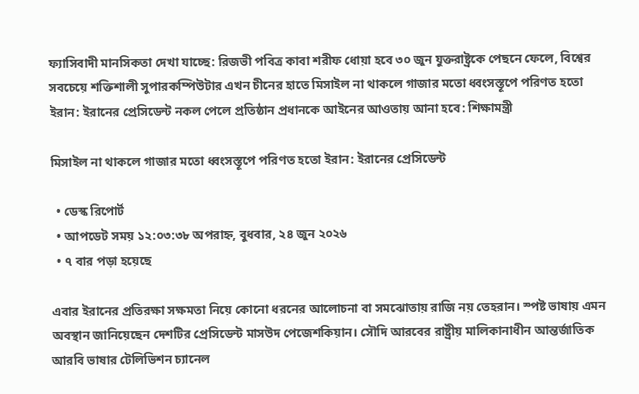ফ্যাসিবাদী মানসিকতা দেখা যাচ্ছে: রিজভী পবিত্র কাবা শরীফ ধোয়া হবে ৩০ জুন যুক্তরাষ্ট্রকে পেছনে ফেলে, বিশ্বের সবচেয়ে শক্তিশালী সুপারকম্পিউটার এখন চীনের হাতে মিসাইল না থাকলে গাজার মতো ধ্বংসস্তূপে পরিণত হতো ইরান: ইরানের প্রেসিডেন্ট নকল পেলে প্রতিষ্ঠান প্রধানকে আইনের আওতায় আনা হবে: শিক্ষামন্ত্রী

মিসাইল না থাকলে গাজার মতো ধ্বংসস্তূপে পরিণত হতো ইরান: ইরানের প্রেসিডেন্ট

  • ডেস্ক রিপোর্ট
  • আপডেট সময় ১২:০৩:৩৮ অপরাহ্ন, বুধবার, ২৪ জুন ২০২৬
  • ৭ বার পড়া হয়েছে

এবার ইরানের প্রতিরক্ষা সক্ষমতা নিয়ে কোনো ধরনের আলোচনা বা সমঝোতায় রাজি নয় তেহরান। স্পষ্ট ভাষায় এমন অবস্থান জানিয়েছেন দেশটির প্রেসিডেন্ট মাসউদ পেজেশকিয়ান। সৌদি আরবের রাষ্ট্রীয় মালিকানাধীন আন্তর্জাতিক আরবি ভাষার টেলিভিশন চ্যানেল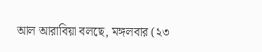আল আরাবিয়া বলছে, মঙ্গলবার (২৩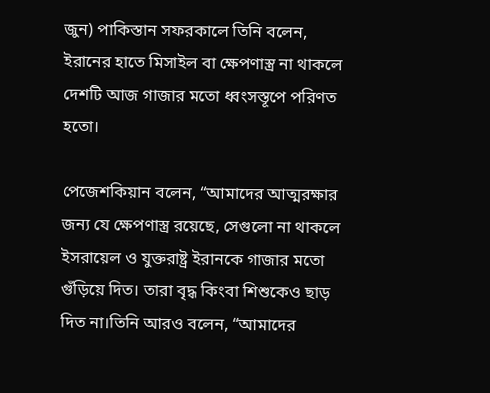জুন) পাকিস্তান সফরকালে তিনি বলেন, ইরানের হাতে মিসাইল বা ক্ষেপণাস্ত্র না থাকলে দেশটি আজ গাজার মতো ধ্বংসস্তূপে পরিণত হতো।

পেজেশকিয়ান বলেন, “আমাদের আত্মরক্ষার জন্য যে ক্ষেপণাস্ত্র রয়েছে, সেগুলো না থাকলে ইসরায়েল ও যুক্তরাষ্ট্র ইরানকে গাজার মতো গুঁড়িয়ে দিত। তারা বৃদ্ধ কিংবা শিশুকেও ছাড় দিত না।তিনি আরও বলেন, “আমাদের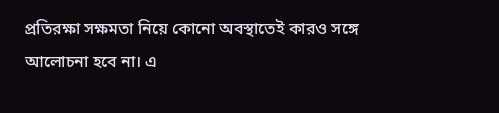প্রতিরক্ষা সক্ষমতা নিয়ে কোনো অবস্থাতেই কারও সঙ্গে আলোচনা হবে না। এ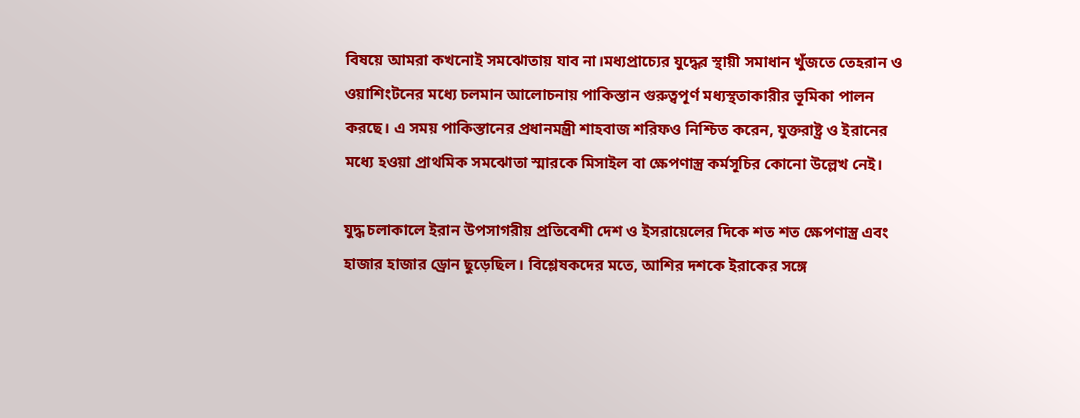বিষয়ে আমরা কখনোই সমঝোতায় যাব না।মধ্যপ্রাচ্যের যুদ্ধের স্থায়ী সমাধান খুঁজতে তেহরান ও ওয়াশিংটনের মধ্যে চলমান আলোচনায় পাকিস্তান গুরুত্বপূর্ণ মধ্যস্থতাকারীর ভূমিকা পালন করছে। এ সময় পাকিস্তানের প্রধানমন্ত্রী শাহবাজ শরিফও নিশ্চিত করেন, যুক্তরাষ্ট্র ও ইরানের মধ্যে হওয়া প্রাথমিক সমঝোতা স্মারকে মিসাইল বা ক্ষেপণাস্ত্র কর্মসূচির কোনো উল্লেখ নেই।

যুদ্ধ চলাকালে ইরান উপসাগরীয় প্রতিবেশী দেশ ও ইসরায়েলের দিকে শত শত ক্ষেপণাস্ত্র এবং হাজার হাজার ড্রোন ছুড়েছিল। বিশ্লেষকদের মতে, আশির দশকে ইরাকের সঙ্গে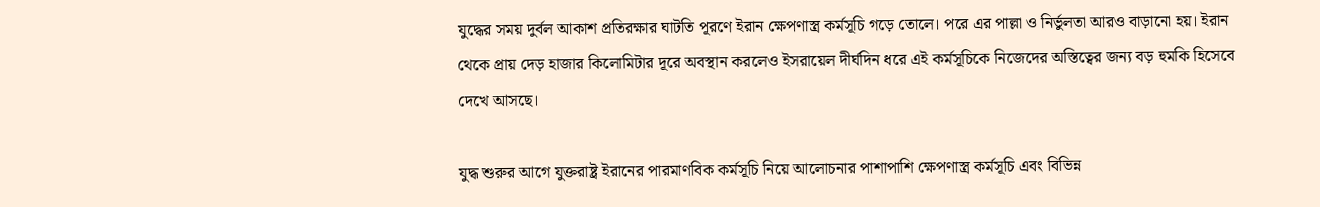যুদ্ধের সময় দুর্বল আকাশ প্রতিরক্ষার ঘাটতি পূরণে ইরান ক্ষেপণাস্ত্র কর্মসূচি গড়ে তোলে। পরে এর পাল্লা ও নির্ভুলতা আরও বাড়ানো হয়। ইরান থেকে প্রায় দেড় হাজার কিলোমিটার দূরে অবস্থান করলেও ইসরায়েল দীর্ঘদিন ধরে এই কর্মসূচিকে নিজেদের অস্তিত্বের জন্য বড় হুমকি হিসেবে দেখে আসছে।

যুদ্ধ শুরুর আগে যুক্তরাষ্ট্র ইরানের পারমাণবিক কর্মসূচি নিয়ে আলোচনার পাশাপাশি ক্ষেপণাস্ত্র কর্মসূচি এবং বিভিন্ন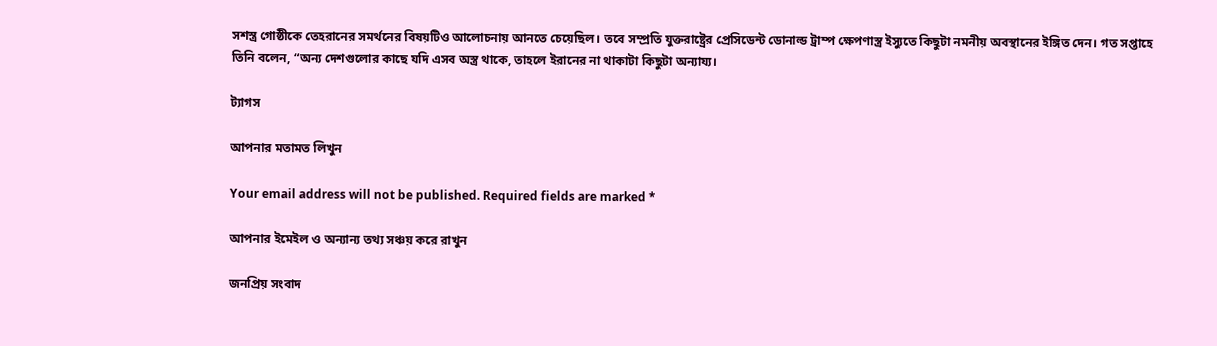সশস্ত্র গোষ্ঠীকে তেহরানের সমর্থনের বিষয়টিও আলোচনায় আনতে চেয়েছিল। তবে সম্প্রতি যুক্তরাষ্ট্রের প্রেসিডেন্ট ডোনাল্ড ট্রাম্প ক্ষেপণাস্ত্র ইস্যুতে কিছুটা নমনীয় অবস্থানের ইঙ্গিত দেন। গত সপ্তাহে তিনি বলেন, “অন্য দেশগুলোর কাছে যদি এসব অস্ত্র থাকে, তাহলে ইরানের না থাকাটা কিছুটা অন্যায্য।

ট্যাগস

আপনার মতামত লিখুন

Your email address will not be published. Required fields are marked *

আপনার ইমেইল ও অন্যান্য তথ্য সঞ্চয় করে রাখুন

জনপ্রিয় সংবাদ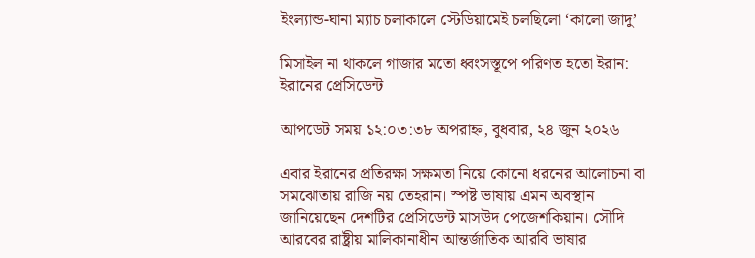ইংল্যান্ড-ঘানা ম্যাচ চলাকালে স্টেডিয়ামেই চলছিলো ‘কালো জাদু’

মিসাইল না থাকলে গাজার মতো ধ্বংসস্তূপে পরিণত হতো ইরান: ইরানের প্রেসিডেন্ট

আপডেট সময় ১২:০৩:৩৮ অপরাহ্ন, বুধবার, ২৪ জুন ২০২৬

এবার ইরানের প্রতিরক্ষা সক্ষমতা নিয়ে কোনো ধরনের আলোচনা বা সমঝোতায় রাজি নয় তেহরান। স্পষ্ট ভাষায় এমন অবস্থান জানিয়েছেন দেশটির প্রেসিডেন্ট মাসউদ পেজেশকিয়ান। সৌদি আরবের রাষ্ট্রীয় মালিকানাধীন আন্তর্জাতিক আরবি ভাষার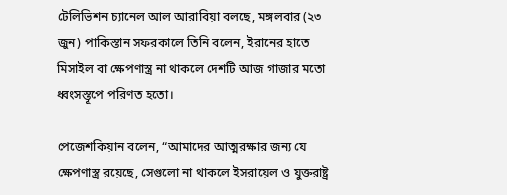টেলিভিশন চ্যানেল আল আরাবিয়া বলছে, মঙ্গলবার (২৩ জুন) পাকিস্তান সফরকালে তিনি বলেন, ইরানের হাতে মিসাইল বা ক্ষেপণাস্ত্র না থাকলে দেশটি আজ গাজার মতো ধ্বংসস্তূপে পরিণত হতো।

পেজেশকিয়ান বলেন, “আমাদের আত্মরক্ষার জন্য যে ক্ষেপণাস্ত্র রয়েছে, সেগুলো না থাকলে ইসরায়েল ও যুক্তরাষ্ট্র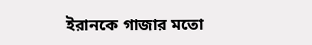ইরানকে গাজার মতো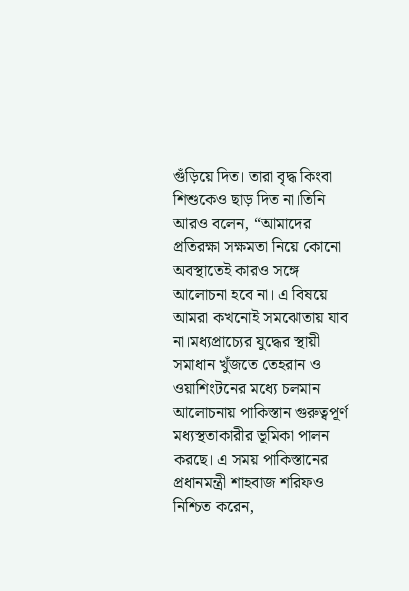গুঁড়িয়ে দিত। তারা বৃদ্ধ কিংবা শিশুকেও ছাড় দিত না।তিনি আরও বলেন, “আমাদের প্রতিরক্ষা সক্ষমতা নিয়ে কোনো অবস্থাতেই কারও সঙ্গে আলোচনা হবে না। এ বিষয়ে আমরা কখনোই সমঝোতায় যাব না।মধ্যপ্রাচ্যের যুদ্ধের স্থায়ী সমাধান খুঁজতে তেহরান ও ওয়াশিংটনের মধ্যে চলমান আলোচনায় পাকিস্তান গুরুত্বপূর্ণ মধ্যস্থতাকারীর ভূমিকা পালন করছে। এ সময় পাকিস্তানের প্রধানমন্ত্রী শাহবাজ শরিফও নিশ্চিত করেন,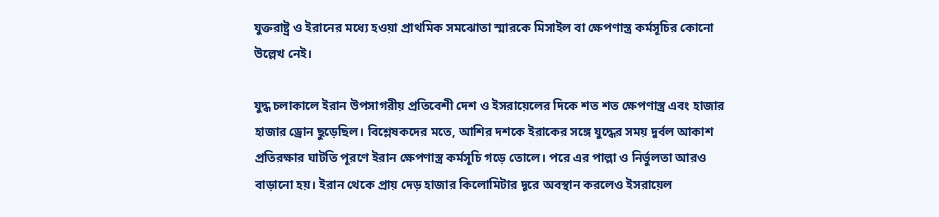যুক্তরাষ্ট্র ও ইরানের মধ্যে হওয়া প্রাথমিক সমঝোতা স্মারকে মিসাইল বা ক্ষেপণাস্ত্র কর্মসূচির কোনো উল্লেখ নেই।

যুদ্ধ চলাকালে ইরান উপসাগরীয় প্রতিবেশী দেশ ও ইসরায়েলের দিকে শত শত ক্ষেপণাস্ত্র এবং হাজার হাজার ড্রোন ছুড়েছিল। বিশ্লেষকদের মতে, আশির দশকে ইরাকের সঙ্গে যুদ্ধের সময় দুর্বল আকাশ প্রতিরক্ষার ঘাটতি পূরণে ইরান ক্ষেপণাস্ত্র কর্মসূচি গড়ে তোলে। পরে এর পাল্লা ও নির্ভুলতা আরও বাড়ানো হয়। ইরান থেকে প্রায় দেড় হাজার কিলোমিটার দূরে অবস্থান করলেও ইসরায়েল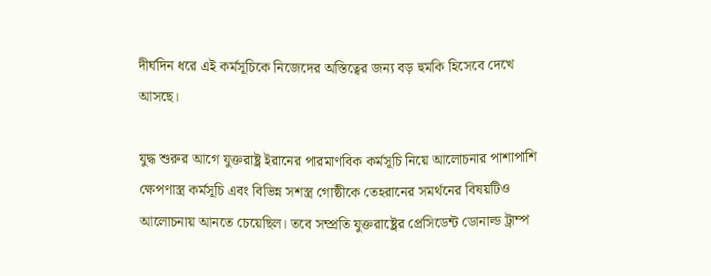দীর্ঘদিন ধরে এই কর্মসূচিকে নিজেদের অস্তিত্বের জন্য বড় হুমকি হিসেবে দেখে আসছে।

যুদ্ধ শুরুর আগে যুক্তরাষ্ট্র ইরানের পারমাণবিক কর্মসূচি নিয়ে আলোচনার পাশাপাশি ক্ষেপণাস্ত্র কর্মসূচি এবং বিভিন্ন সশস্ত্র গোষ্ঠীকে তেহরানের সমর্থনের বিষয়টিও আলোচনায় আনতে চেয়েছিল। তবে সম্প্রতি যুক্তরাষ্ট্রের প্রেসিডেন্ট ডোনাল্ড ট্রাম্প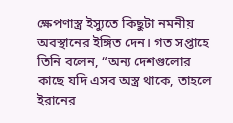ক্ষেপণাস্ত্র ইস্যুতে কিছুটা নমনীয় অবস্থানের ইঙ্গিত দেন। গত সপ্তাহে তিনি বলেন, “অন্য দেশগুলোর কাছে যদি এসব অস্ত্র থাকে, তাহলে ইরানের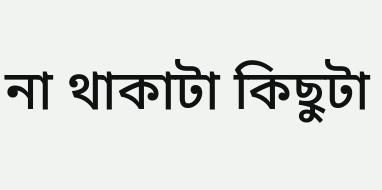না থাকাটা কিছুটা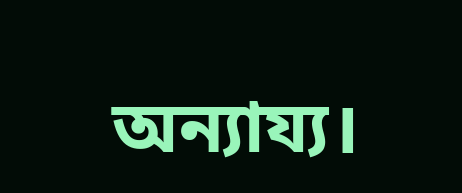অন্যায্য।